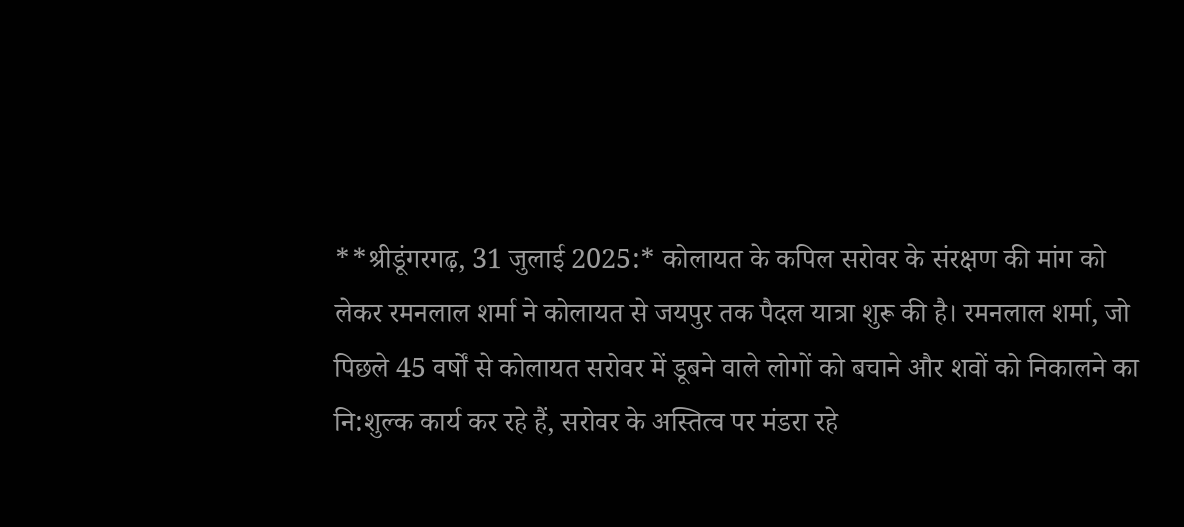**श्रीडूंगरगढ़, 31 जुलाई 2025:* कोलायत के कपिल सरोवर के संरक्षण की मांग को लेकर रमनलाल शर्मा ने कोलायत से जयपुर तक पैदल यात्रा शुरू की है। रमनलाल शर्मा, जो पिछले 45 वर्षों से कोलायत सरोवर में डूबने वाले लोगों को बचाने और शवों को निकालने का नि:शुल्क कार्य कर रहे हैं, सरोवर के अस्तित्व पर मंडरा रहे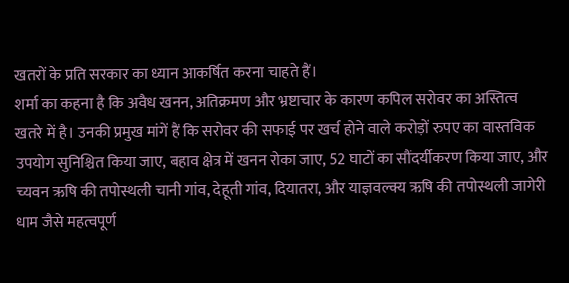खतरों के प्रति सरकार का ध्यान आकर्षित करना चाहते हैं।
शर्मा का कहना है कि अवैध खनन, अतिक्रमण और भ्रष्टाचार के कारण कपिल सरोवर का अस्तित्व खतरे में है। उनकी प्रमुख मांगें हैं कि सरोवर की सफाई पर खर्च होने वाले करोड़ों रुपए का वास्तविक उपयोग सुनिश्चित किया जाए, बहाव क्षेत्र में खनन रोका जाए, 52 घाटों का सौंदर्यीकरण किया जाए, और च्यवन ऋषि की तपोस्थली चानी गांव, देहूती गांव, दियातरा, और याज्ञवल्क्य ऋषि की तपोस्थली जागेरी धाम जैसे महत्वपूर्ण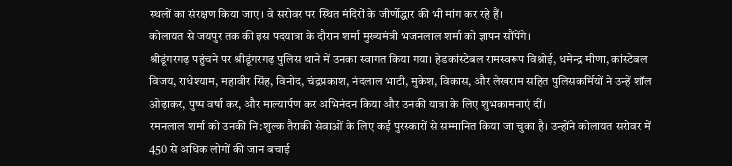स्थलों का संरक्षण किया जाए। वे सरोवर पर स्थित मंदिरों के जीर्णोद्धार की भी मांग कर रहे हैं।
कोलायत से जयपुर तक की इस पदयात्रा के दौरान शर्मा मुख्यमंत्री भजनलाल शर्मा को ज्ञापन सौंपेंगे।
श्रीडूंगरगढ़ पहुंचने पर श्रीडूंगरगढ़ पुलिस थाने में उनका स्वागत किया गया। हेडकांस्टेबल रामस्वरूप विश्नोई, धमेन्द्र मीणा, कांस्टेबल विजय, राधेश्याम, महावीर सिंह, विनोद, चंद्रप्रकाश, नंदलाल भाटी, मुकेश, विकास, और लेखराम सहित पुलिसकर्मियों ने उन्हें शॉल ओढ़ाकर, पुष्प वर्षा कर, और माल्यार्पण कर अभिनंदन किया और उनकी यात्रा के लिए शुभकामनाएं दीं।
रमनलाल शर्मा को उनकी नि:शुल्क तैराकी सेवाओं के लिए कई पुरस्कारों से सम्मानित किया जा चुका है। उन्होंने कोलायत सरोवर में 450 से अधिक लोगों की जान बचाई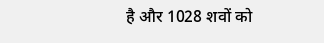है और 1028 शवों को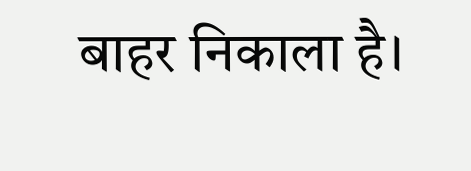बाहर निकाला है।